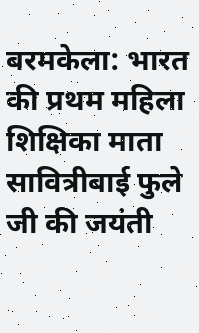बरमकेला: भारत की प्रथम महिला शिक्षिका माता सावित्रीबाई फुले जी की जयंती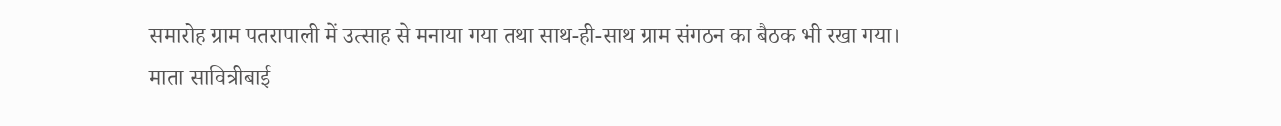समारोह ग्राम पतरापाली में उत्साह से मनाया गया तथा साथ-ही-साथ ग्राम संगठन का बैठक भी रखा गया।
माता सावित्रीबाई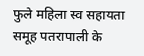फुले महिला स्व सहायता समूह पतरापाली के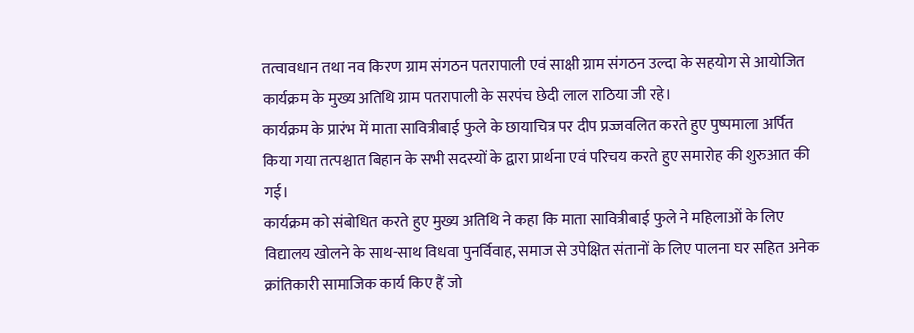तत्वावधान तथा नव किरण ग्राम संगठन पतरापाली एवं साक्षी ग्राम संगठन उल्दा के सहयोग से आयोजित कार्यक्रम के मुख्य अतिथि ग्राम पतरापाली के सरपंच छेदी लाल राठिया जी रहे।
कार्यक्रम के प्रारंभ में माता सावित्रीबाई फुले के छायाचित्र पर दीप प्रज्जवलित करते हुए पुष्पमाला अर्पित किया गया तत्पश्चात बिहान के सभी सदस्यों के द्वारा प्रार्थना एवं परिचय करते हुए समारोह की शुरुआत की गई।
कार्यक्रम को संबोधित करते हुए मुख्य अतिथि ने कहा कि माता सावित्रीबाई फुले ने महिलाओं के लिए विद्यालय खोलने के साथ-साथ विधवा पुनर्विवाह, समाज से उपेक्षित संतानों के लिए पालना घर सहित अनेक क्रांतिकारी सामाजिक कार्य किए हैं जो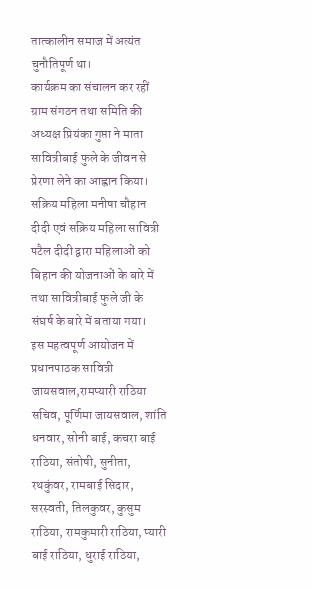तात्कालीन समाज में अत्यंत चुनौतिपूर्ण था।
कार्यक्रम का संचालन कर रहीं ग्राम संगठन तथा समिति की अध्यक्ष प्रियंका गुप्ता ने माता सावित्रीबाई फुले के जीवन से प्रेरणा लेने का आह्वान किया।
सक्रिय महिला मनीषा चौहान दीदी एवं सक्रिय महिला सावित्री पटैल दीदी द्वारा महिलाओं को बिहान की योजनाओं के बारे में तथा सावित्रीबाई फुले जी के संघर्ष के बारे में बताया गया।
इस महत्वपूर्ण आयोजन में प्रधानपाठक सावित्री जायसवाल,रामप्यारी राठिया सचिव, पूर्णिमा जायसवाल, शांति धनवार, सोनी बाई, कचरा बाई राठिया, संतोषी, सुनीता, रथकुंवर, रामबाई सिदार, सरस्वती, तिलकुवर, कुसुम राठिया, रामकुमारी राठिया, प्यारी बाई राठिया, धुराई राठिया,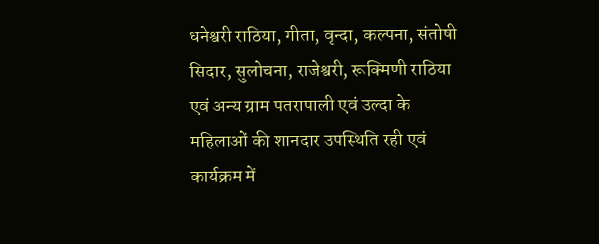धनेश्वरी राठिया, गीता, वृन्दा, कल्पना, संतोषी सिदार, सुलोचना, राजेश्वरी, रूक्मिणी राठिया एवं अन्य ग्राम पतरापाली एवं उल्दा के महिलाओं की शानदार उपस्थिति रही एवं कार्यक्रम में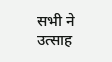सभी ने उत्साह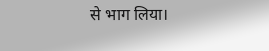से भाग लिया।